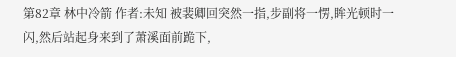第82章 林中冷箭 作者:未知 被裴卿回突然一指,步副将一愣,眸光顿时一闪,然后站起身来到了萧溪面前跪下,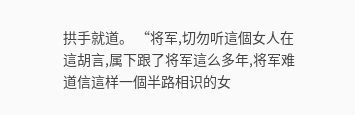拱手就道。 “将军,切勿听這個女人在這胡言,属下跟了将军這么多年,将军难道信這样一個半路相识的女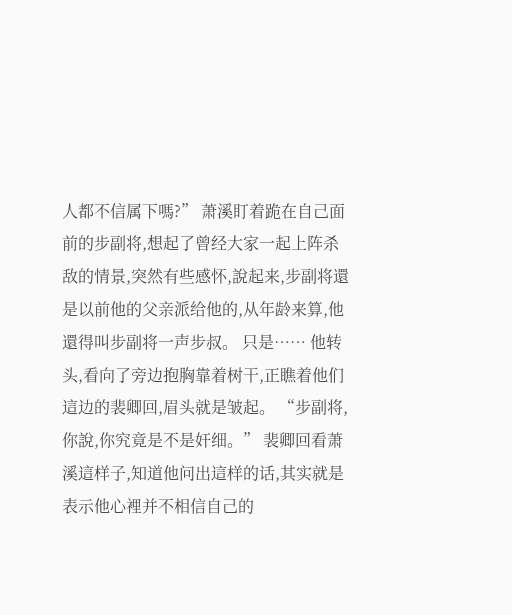人都不信属下嗎?” 萧溪盯着跪在自己面前的步副将,想起了曾经大家一起上阵杀敌的情景,突然有些感怀,說起来,步副将還是以前他的父亲派给他的,从年龄来算,他還得叫步副将一声步叔。 只是…… 他转头,看向了旁边抱胸靠着树干,正瞧着他们這边的裴卿回,眉头就是皱起。 “步副将,你說,你究竟是不是奸细。” 裴卿回看萧溪這样子,知道他问出這样的话,其实就是表示他心裡并不相信自己的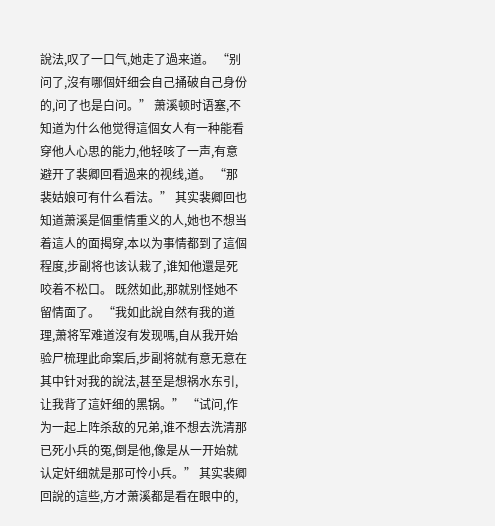說法,叹了一口气,她走了過来道。 “别问了,沒有哪個奸细会自己捅破自己身份的,问了也是白问。” 萧溪顿时语塞,不知道为什么他觉得這個女人有一种能看穿他人心思的能力,他轻咳了一声,有意避开了裴卿回看過来的视线,道。 “那裴姑娘可有什么看法。” 其实裴卿回也知道萧溪是個重情重义的人,她也不想当着這人的面揭穿,本以为事情都到了這個程度,步副将也该认栽了,谁知他還是死咬着不松口。 既然如此,那就别怪她不留情面了。 “我如此說自然有我的道理,萧将军难道沒有发现嗎,自从我开始验尸梳理此命案后,步副将就有意无意在其中针对我的說法,甚至是想祸水东引,让我背了這奸细的黑锅。” “试问,作为一起上阵杀敌的兄弟,谁不想去洗清那已死小兵的冤,倒是他,像是从一开始就认定奸细就是那可怜小兵。” 其实裴卿回說的這些,方才萧溪都是看在眼中的,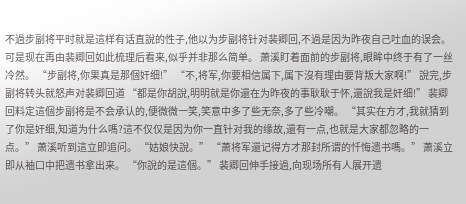不過步副将平时就是這样有话直說的性子,他以为步副将针对裴卿回,不過是因为昨夜自己吐血的误会。 可是现在再由裴卿回如此梳理后看来,似乎并非那么简单。 萧溪盯着面前的步副将,眼眸中终于有了一丝冷然。 “步副将,你果真是那個奸细!” “不,将军,你要相信属下,属下沒有理由要背叛大家啊!” 說完,步副将转头就怒声对裴卿回道 “都是你胡說,明明就是你還在为昨夜的事耿耿于怀,還說我是奸细!” 裴卿回料定這個步副将是不会承认的,便微微一笑,笑意中多了些无奈,多了些冷嘲。 “其实在方才,我就猜到了你是奸细,知道为什么嗎?這不仅仅是因为你一直针对我的缘故,還有一点,也就是大家都忽略的一点。” 萧溪听到這立即追问。 “姑娘快說。” “萧将军還记得方才那封所谓的忏悔遗书嗎。” 萧溪立即从袖口中把遗书拿出来。 “你說的是這個。” 裴卿回伸手接過,向现场所有人展开遗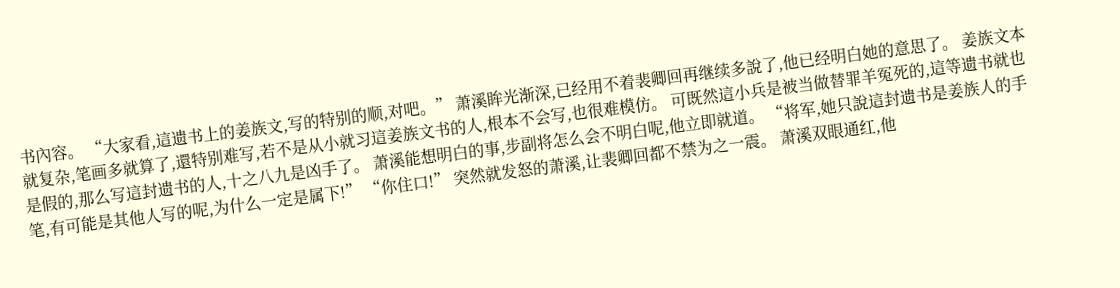书內容。 “大家看,這遗书上的姜族文,写的特别的顺,对吧。” 萧溪眸光渐深,已经用不着裴卿回再继续多說了,他已经明白她的意思了。 姜族文本就复杂,笔画多就算了,還特别难写,若不是从小就习這姜族文书的人,根本不会写,也很难模仿。 可既然這小兵是被当做替罪羊冤死的,這等遗书就也是假的,那么写這封遗书的人,十之八九是凶手了。 萧溪能想明白的事,步副将怎么会不明白呢,他立即就道。 “将军,她只說這封遗书是姜族人的手笔,有可能是其他人写的呢,为什么一定是属下!” “你住口!” 突然就发怒的萧溪,让裴卿回都不禁为之一震。 萧溪双眼通红,他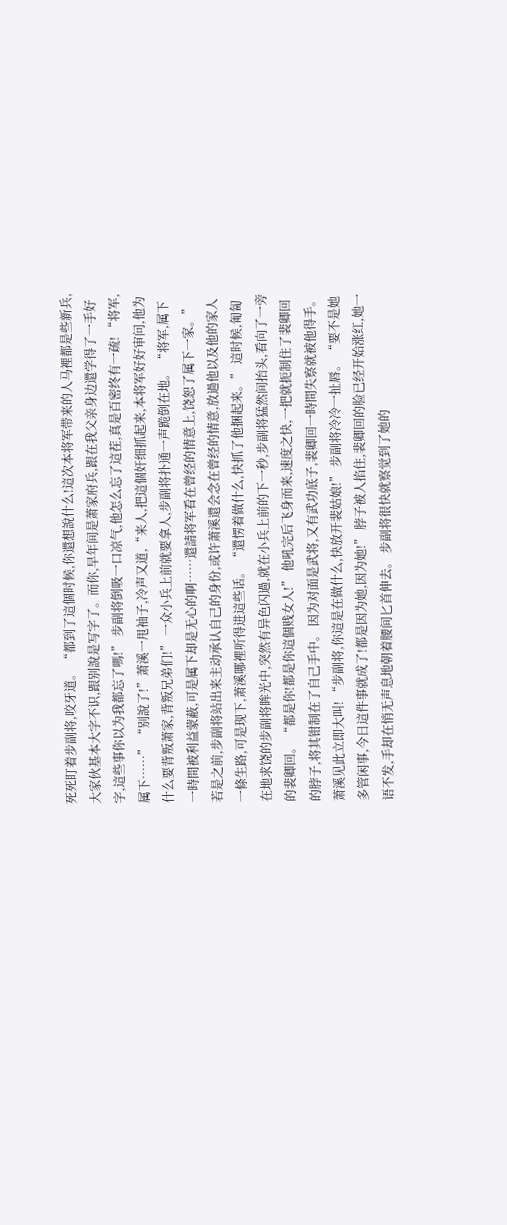死死盯着步副将,咬牙道。 “都到了這個时候,你還想說什么!這次本将军带来的人马裡都是些新兵,大家伙基本大字不识,跟别說是写字了。而你,早年间是萧家府兵,跟在我父亲身边還学得了一手好字,這些事你以为我都忘了嗎!” 步副将倒吸一口凉气,他怎么忘了這茬,真是百密终有一疏! “将军,属下……” “别說了!”萧溪一甩袖子,冷声又道,“来人,把這個奸细抓起来,本将军好好审问,他为什么要背叛萧家,背叛兄弟们!” 一众小兵上前就要拿人,步副将扑通一声跪倒在地。 “将军,属下一時間被利益蒙蔽,可是属下却是无心的啊……還請将军看在曾经的情意上,饶恕了属下一家。” 若是之前,步副将站出来主动承认自己的身份,或许萧溪還会念在曾经的情意,放過他以及他的家人一條生路,可是现下,萧溪哪裡听得进這些话。 “還愣着做什么,快抓了他捆起来。” 這时候,匍匐在地求饶的步副将眸光中,突然有异色闪過,就在小兵上前的下一秒,步副将猛然间抬头,看向了一旁的裴卿回。 “都是你!都是你這個贱女人!” 他吼完后飞身而来,速度之快,一把就扼制住了裴卿回的脖子,将其钳制在了自己手中。 因为对面是武将,又有武功底子,裴卿回一時間失察就被他得手。 萧溪见此立即大叫! “步副将,你這是在做什么,快放开裴姑娘!” 步副将冷冷一扯唇。 “要不是她多管闲事,今日這件事就成了!都是因为她,因为她!” 脖子被人掐住,裴卿回的脸已经开始涨红,她一语不发,手却在悄无声息地朝着腰间匕首伸去。 步副将很快就察觉到了她的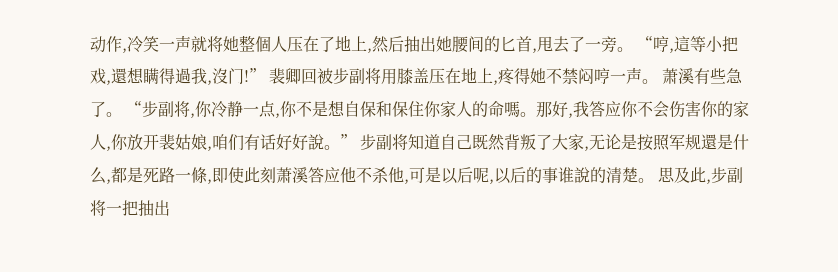动作,冷笑一声就将她整個人压在了地上,然后抽出她腰间的匕首,甩去了一旁。 “哼,這等小把戏,還想瞒得過我,沒门!” 裴卿回被步副将用膝盖压在地上,疼得她不禁闷哼一声。 萧溪有些急了。 “步副将,你冷静一点,你不是想自保和保住你家人的命嗎。那好,我答应你不会伤害你的家人,你放开裴姑娘,咱们有话好好說。” 步副将知道自己既然背叛了大家,无论是按照军规還是什么,都是死路一條,即使此刻萧溪答应他不杀他,可是以后呢,以后的事谁說的清楚。 思及此,步副将一把抽出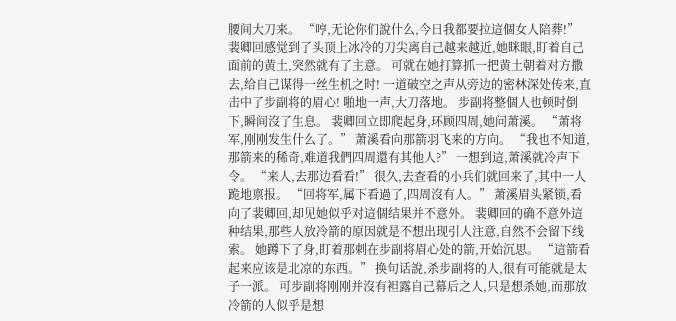腰间大刀来。 “哼,无论你们說什么,今日我都要拉這個女人陪葬!” 裴卿回感觉到了头顶上冰冷的刀尖离自己越来越近,她眯眼,盯着自己面前的黄土,突然就有了主意。 可就在她打算抓一把黄土朝着对方撒去,给自己谋得一丝生机之时! 一道破空之声从旁边的密林深处传来,直击中了步副将的眉心! 啪地一声,大刀落地。 步副将整個人也顿时倒下,瞬间沒了生息。 裴卿回立即爬起身,环顾四周,她问萧溪。 “萧将军,刚刚发生什么了。” 萧溪看向那箭羽飞来的方向。 “我也不知道,那箭来的稀奇,难道我們四周還有其他人?” 一想到這,萧溪就冷声下令。 “来人,去那边看看!” 很久,去查看的小兵们就回来了,其中一人跪地禀报。 “回将军,属下看過了,四周沒有人。” 萧溪眉头紧锁,看向了裴卿回,却见她似乎对這個结果并不意外。 裴卿回的确不意外這种结果,那些人放冷箭的原因就是不想出现引人注意,自然不会留下线索。 她蹲下了身,盯着那刺在步副将眉心处的箭,开始沉思。 “這箭看起来应该是北凉的东西。” 换句话說,杀步副将的人,很有可能就是太子一派。 可步副将刚刚并沒有袒露自己幕后之人,只是想杀她,而那放冷箭的人似乎是想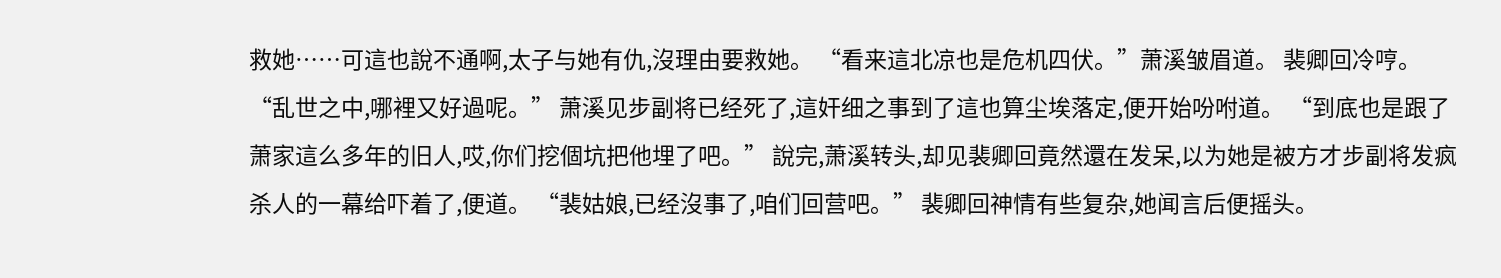救她……可這也說不通啊,太子与她有仇,沒理由要救她。 “看来這北凉也是危机四伏。”萧溪皱眉道。 裴卿回冷哼。 “乱世之中,哪裡又好過呢。” 萧溪见步副将已经死了,這奸细之事到了這也算尘埃落定,便开始吩咐道。 “到底也是跟了萧家這么多年的旧人,哎,你们挖個坑把他埋了吧。” 說完,萧溪转头,却见裴卿回竟然還在发呆,以为她是被方才步副将发疯杀人的一幕给吓着了,便道。 “裴姑娘,已经沒事了,咱们回营吧。” 裴卿回神情有些复杂,她闻言后便摇头。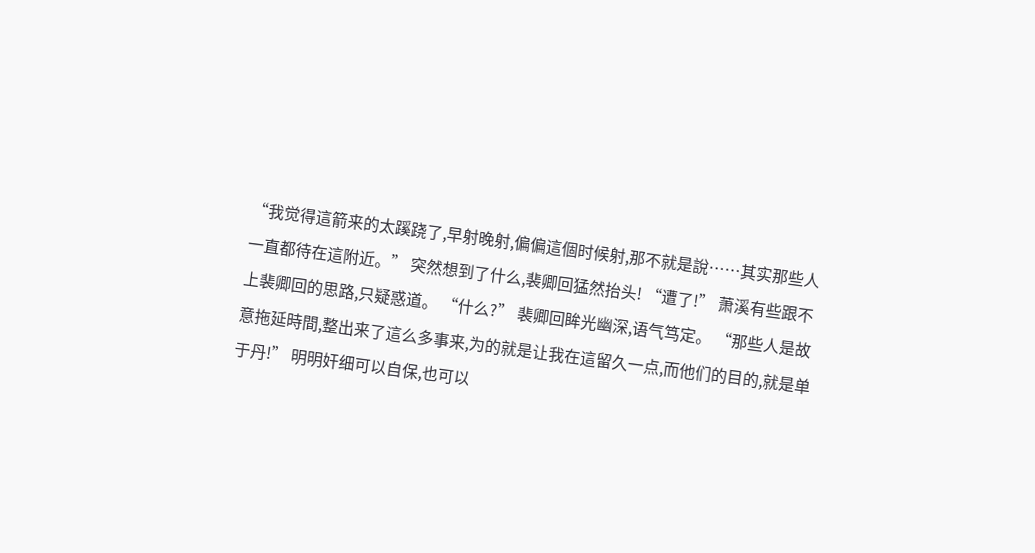“我觉得這箭来的太蹊跷了,早射晚射,偏偏這個时候射,那不就是說……其实那些人一直都待在這附近。” 突然想到了什么,裴卿回猛然抬头! “遭了!” 萧溪有些跟不上裴卿回的思路,只疑惑道。 “什么?” 裴卿回眸光幽深,语气笃定。 “那些人是故意拖延時間,整出来了這么多事来,为的就是让我在這留久一点,而他们的目的,就是单于丹!” 明明奸细可以自保,也可以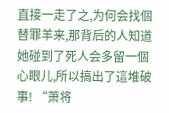直接一走了之,为何会找個替罪羊来,那背后的人知道她碰到了死人会多留一個心眼儿,所以搞出了這堆破事! “萧将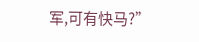军,可有快马?”